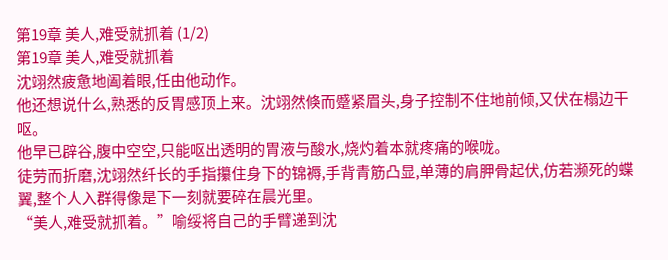第19章 美人,难受就抓着 (1/2)
第19章 美人,难受就抓着
沈翊然疲惫地阖着眼,任由他动作。
他还想说什么,熟悉的反胃感顶上来。沈翊然倏而蹙紧眉头,身子控制不住地前倾,又伏在榻边干呕。
他早已辟谷,腹中空空,只能呕出透明的胃液与酸水,烧灼着本就疼痛的喉咙。
徒劳而折磨,沈翊然纤长的手指攥住身下的锦褥,手背青筋凸显,单薄的肩胛骨起伏,仿若濒死的蝶翼,整个人入群得像是下一刻就要碎在晨光里。
“美人,难受就抓着。”喻绥将自己的手臂递到沈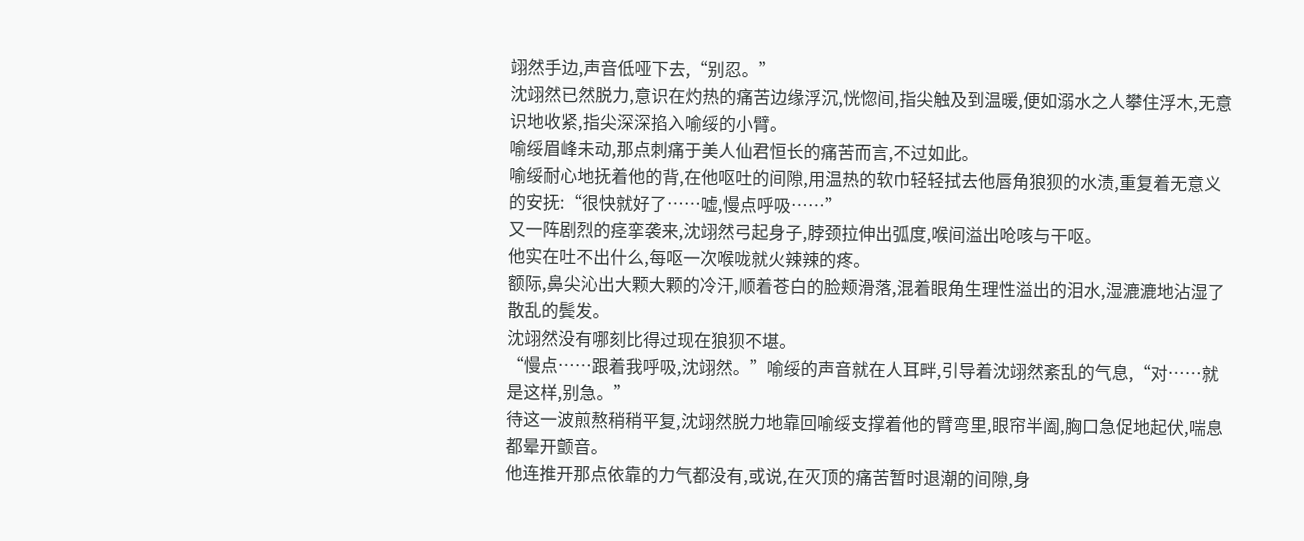翊然手边,声音低哑下去,“别忍。”
沈翊然已然脱力,意识在灼热的痛苦边缘浮沉,恍惚间,指尖触及到温暖,便如溺水之人攀住浮木,无意识地收紧,指尖深深掐入喻绥的小臂。
喻绥眉峰未动,那点刺痛于美人仙君恒长的痛苦而言,不过如此。
喻绥耐心地抚着他的背,在他呕吐的间隙,用温热的软巾轻轻拭去他唇角狼狈的水渍,重复着无意义的安抚:“很快就好了……嘘,慢点呼吸……”
又一阵剧烈的痉挛袭来,沈翊然弓起身子,脖颈拉伸出弧度,喉间溢出呛咳与干呕。
他实在吐不出什么,每呕一次喉咙就火辣辣的疼。
额际,鼻尖沁出大颗大颗的冷汗,顺着苍白的脸颊滑落,混着眼角生理性溢出的泪水,湿漉漉地沾湿了散乱的鬓发。
沈翊然没有哪刻比得过现在狼狈不堪。
“慢点……跟着我呼吸,沈翊然。”喻绥的声音就在人耳畔,引导着沈翊然紊乱的气息,“对……就是这样,别急。”
待这一波煎熬稍稍平复,沈翊然脱力地靠回喻绥支撑着他的臂弯里,眼帘半阖,胸口急促地起伏,喘息都晕开颤音。
他连推开那点依靠的力气都没有,或说,在灭顶的痛苦暂时退潮的间隙,身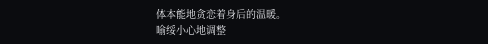体本能地贪恋着身后的温暖。
喻绥小心地调整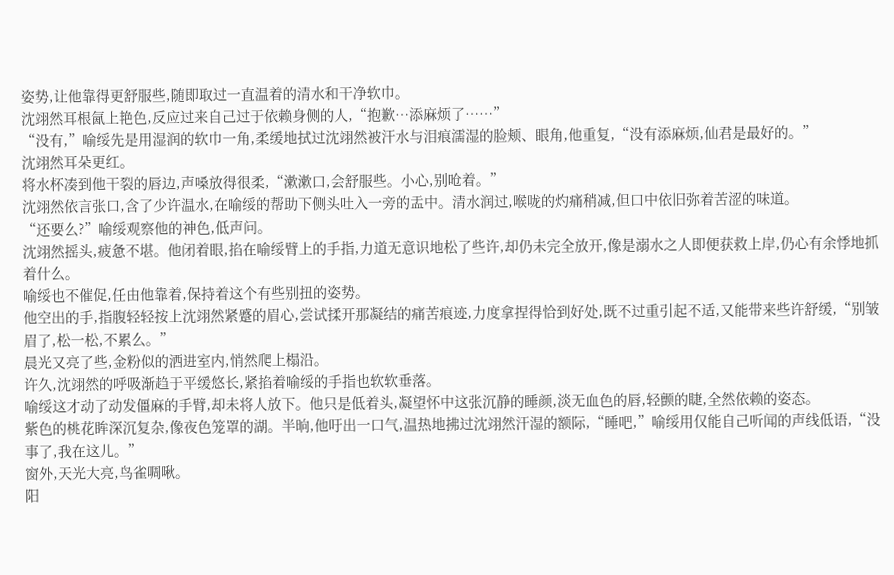姿势,让他靠得更舒服些,随即取过一直温着的清水和干净软巾。
沈翊然耳根氤上艳色,反应过来自己过于依赖身侧的人,“抱歉…添麻烦了……”
“没有,”喻绥先是用湿润的软巾一角,柔缓地拭过沈翊然被汗水与泪痕濡湿的脸颊、眼角,他重复,“没有添麻烦,仙君是最好的。”
沈翊然耳朵更红。
将水杯凑到他干裂的唇边,声嗓放得很柔,“漱漱口,会舒服些。小心,别呛着。”
沈翊然依言张口,含了少许温水,在喻绥的帮助下侧头吐入一旁的盂中。清水润过,喉咙的灼痛稍减,但口中依旧弥着苦涩的味道。
“还要么?”喻绥观察他的神色,低声问。
沈翊然摇头,疲惫不堪。他闭着眼,掐在喻绥臂上的手指,力道无意识地松了些许,却仍未完全放开,像是溺水之人即便获救上岸,仍心有余悸地抓着什么。
喻绥也不催促,任由他靠着,保持着这个有些别扭的姿势。
他空出的手,指腹轻轻按上沈翊然紧蹙的眉心,尝试揉开那凝结的痛苦痕迹,力度拿捏得恰到好处,既不过重引起不适,又能带来些许舒缓,“别皱眉了,松一松,不累么。”
晨光又亮了些,金粉似的洒进室内,悄然爬上榻沿。
许久,沈翊然的呼吸渐趋于平缓悠长,紧掐着喻绥的手指也软软垂落。
喻绥这才动了动发僵麻的手臂,却未将人放下。他只是低着头,凝望怀中这张沉静的睡颜,淡无血色的唇,轻颤的睫,全然依赖的姿态。
紫色的桃花眸深沉复杂,像夜色笼罩的湖。半晌,他吁出一口气,温热地拂过沈翊然汗湿的额际,“睡吧,”喻绥用仅能自己听闻的声线低语,“没事了,我在这儿。”
窗外,天光大亮,鸟雀啁啾。
阳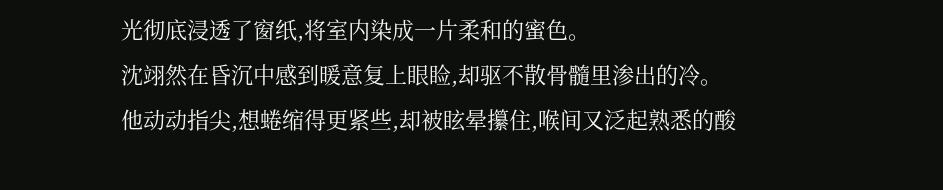光彻底浸透了窗纸,将室内染成一片柔和的蜜色。
沈翊然在昏沉中感到暖意复上眼睑,却驱不散骨髓里渗出的冷。
他动动指尖,想蜷缩得更紧些,却被眩晕攥住,喉间又泛起熟悉的酸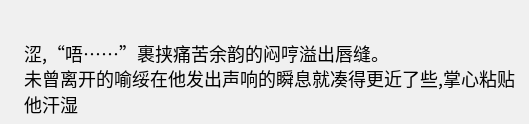涩,“唔……”裹挟痛苦余韵的闷哼溢出唇缝。
未曾离开的喻绥在他发出声响的瞬息就凑得更近了些,掌心粘贴他汗湿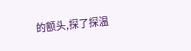的额头,探了探温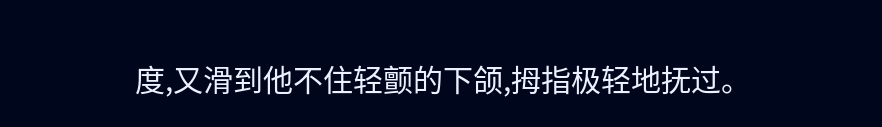度,又滑到他不住轻颤的下颌,拇指极轻地抚过。